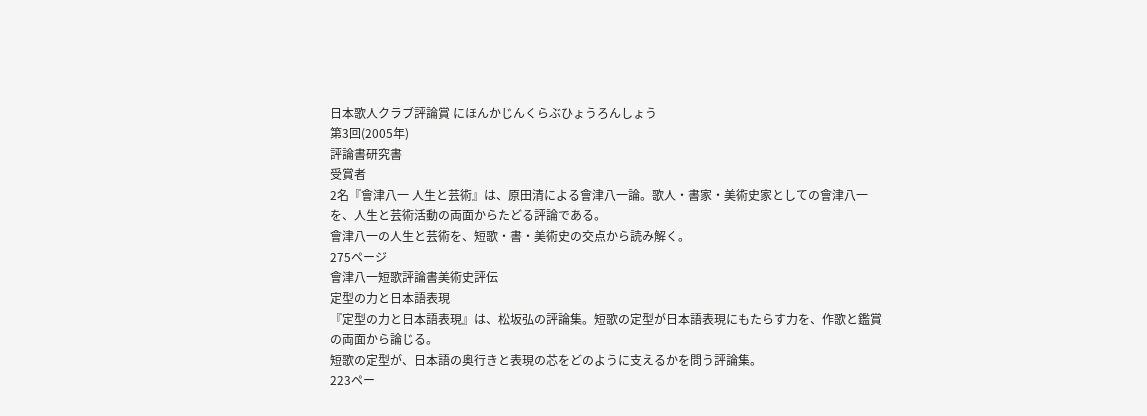日本歌人クラブ評論賞 にほんかじんくらぶひょうろんしょう
第3回(2005年)
評論書研究書
受賞者
2名『會津八一 人生と芸術』は、原田清による會津八一論。歌人・書家・美術史家としての會津八一を、人生と芸術活動の両面からたどる評論である。
會津八一の人生と芸術を、短歌・書・美術史の交点から読み解く。
275ページ
會津八一短歌評論書美術史評伝
定型の力と日本語表現
『定型の力と日本語表現』は、松坂弘の評論集。短歌の定型が日本語表現にもたらす力を、作歌と鑑賞の両面から論じる。
短歌の定型が、日本語の奥行きと表現の芯をどのように支えるかを問う評論集。
223ペー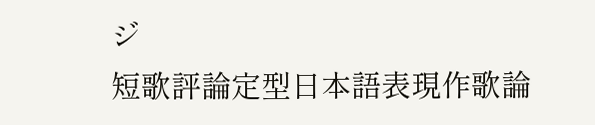ジ
短歌評論定型日本語表現作歌論